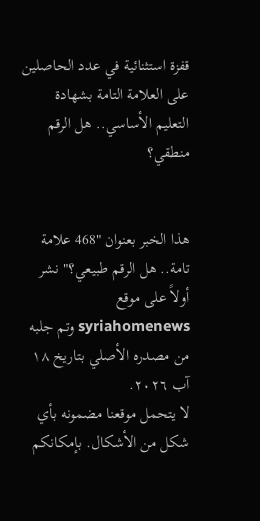قفزة استثنائية في عدد الحاصلين على العلامة التامة بشهادة التعليم الأساسي.. هل الرقم منطقي؟


هذا الخبر بعنوان "468 علامة تامة.. هل الرقم طبيعي؟" نشر أولاً على موقع syriahomenews وتم جلبه من مصدره الأصلي بتاريخ ١٨ آب ٢٠٢٦.
لا يتحمل موقعنا مضمونه بأي شكل من الأشكال. بإمكانكم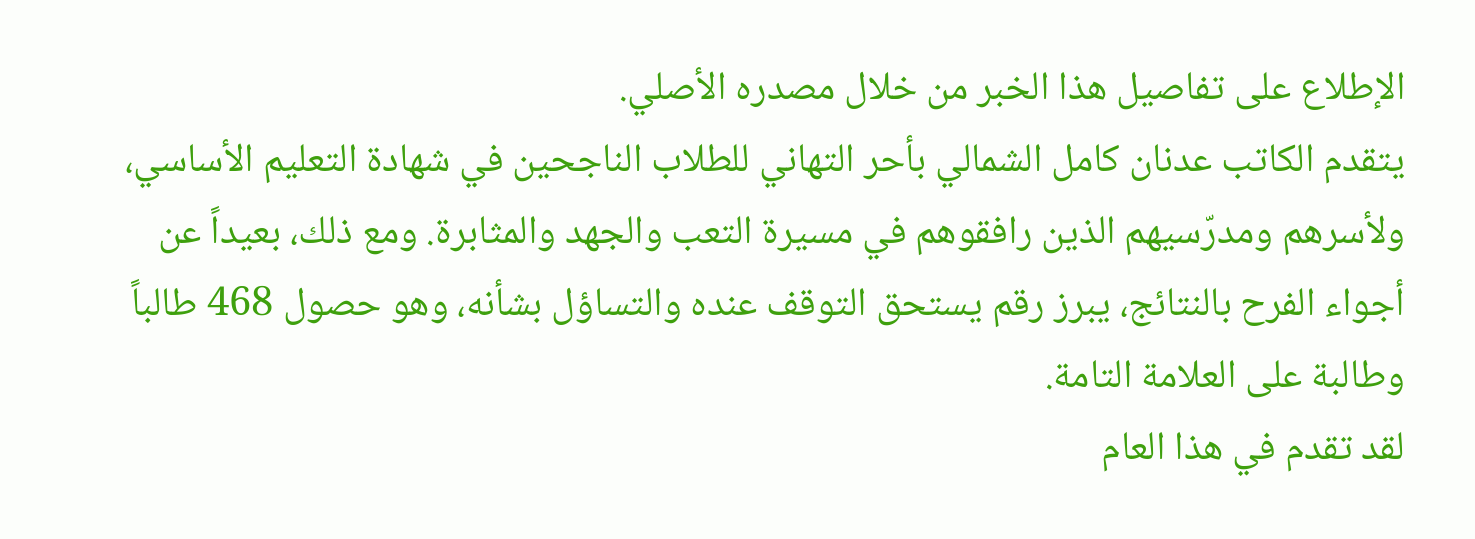الإطلاع على تفاصيل هذا الخبر من خلال مصدره الأصلي.
يتقدم الكاتب عدنان كامل الشمالي بأحر التهاني للطلاب الناجحين في شهادة التعليم الأساسي، ولأسرهم ومدرّسيهم الذين رافقوهم في مسيرة التعب والجهد والمثابرة. ومع ذلك، بعيداً عن أجواء الفرح بالنتائج، يبرز رقم يستحق التوقف عنده والتساؤل بشأنه، وهو حصول 468 طالباً وطالبة على العلامة التامة.
لقد تقدم في هذا العام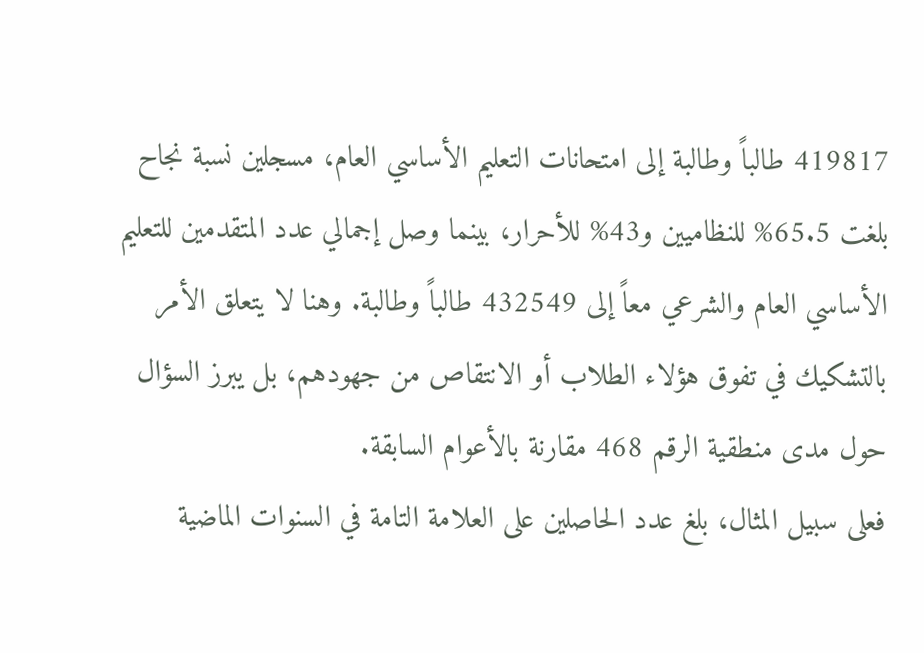419817 طالباً وطالبة إلى امتحانات التعليم الأساسي العام، مسجلين نسبة نجاح بلغت 65.5% للنظاميين و43% للأحرار، بينما وصل إجمالي عدد المتقدمين للتعليم الأساسي العام والشرعي معاً إلى 432549 طالباً وطالبة. وهنا لا يتعلق الأمر بالتشكيك في تفوق هؤلاء الطلاب أو الانتقاص من جهودهم، بل يبرز السؤال حول مدى منطقية الرقم 468 مقارنة بالأعوام السابقة.
فعلى سبيل المثال، بلغ عدد الحاصلين على العلامة التامة في السنوات الماضية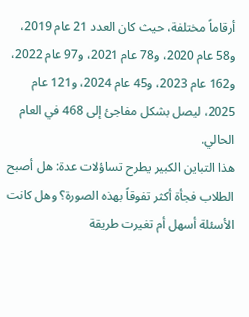أرقاماً مختلفة، حيث كان العدد 21 عام 2019، و58 عام 2020، و78 عام 2021، و97 عام 2022، و162 عام 2023، و45 عام 2024، و121 عام 2025، ليصل بشكل مفاجئ إلى 468 في العام الحالي.
هذا التباين الكبير يطرح تساؤلات عدة: هل أصبح الطلاب فجأة أكثر تفوقاً بهذه الصورة؟ وهل كانت الأسئلة أسهل أم تغيرت طريقة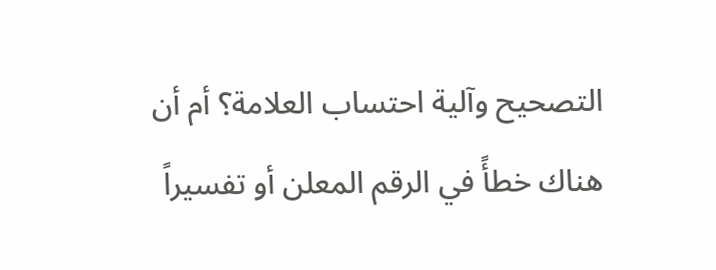التصحيح وآلية احتساب العلامة؟ أم أن هناك خطأً في الرقم المعلن أو تفسيراً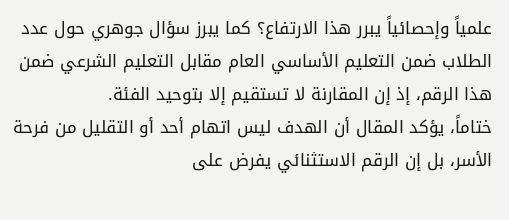علمياً وإحصائياً يبرر هذا الارتفاع؟ كما يبرز سؤال جوهري حول عدد الطلاب ضمن التعليم الأساسي العام مقابل التعليم الشرعي ضمن هذا الرقم، إذ إن المقارنة لا تستقيم إلا بتوحيد الفئة.
ختاماً، يؤكد المقال أن الهدف ليس اتهام أحد أو التقليل من فرحة الأسر، بل إن الرقم الاستثنائي يفرض على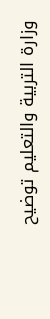وزارة التربية والتعليم توضيح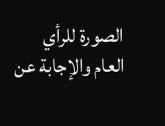الصورة للرأي العام والإجابة عن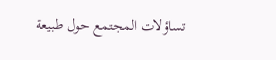تساؤلات المجتمع حول طبيعة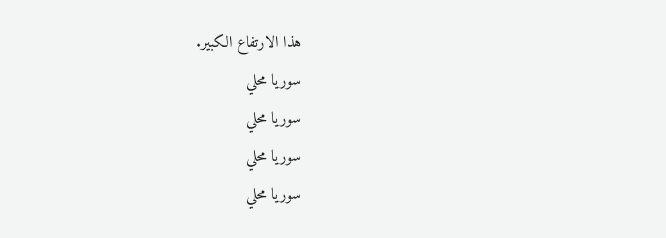هذا الارتفاع الكبير.
سوريا محلي
سوريا محلي
سوريا محلي
سوريا محلي